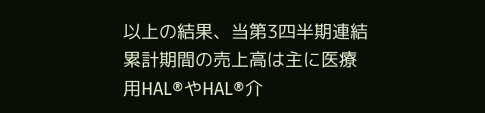以上の結果、当第3四半期連結累計期間の売上高は主に医療用HAL®やHAL®介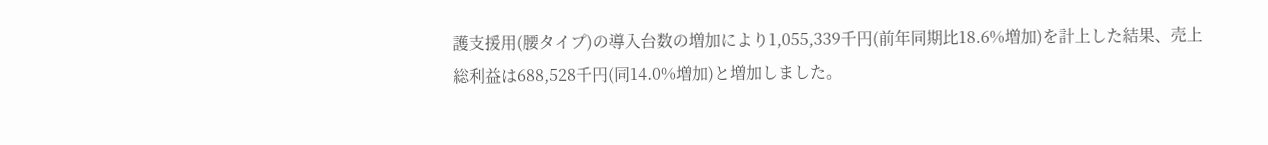護支援用(腰タイプ)の導入台数の増加により1,055,339千円(前年同期比18.6%増加)を計上した結果、売上総利益は688,528千円(同14.0%増加)と増加しました。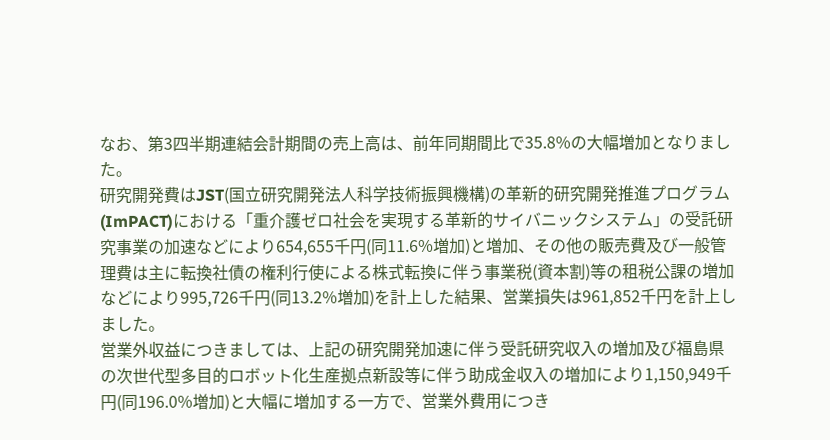なお、第3四半期連結会計期間の売上高は、前年同期間比で35.8%の大幅増加となりました。
研究開発費はJST(国立研究開発法人科学技術振興機構)の革新的研究開発推進プログラム(ImPACT)における「重介護ゼロ社会を実現する革新的サイバニックシステム」の受託研究事業の加速などにより654,655千円(同11.6%増加)と増加、その他の販売費及び一般管理費は主に転換社債の権利行使による株式転換に伴う事業税(資本割)等の租税公課の増加などにより995,726千円(同13.2%増加)を計上した結果、営業損失は961,852千円を計上しました。
営業外収益につきましては、上記の研究開発加速に伴う受託研究収入の増加及び福島県の次世代型多目的ロボット化生産拠点新設等に伴う助成金収入の増加により1,150,949千円(同196.0%増加)と大幅に増加する一方で、営業外費用につき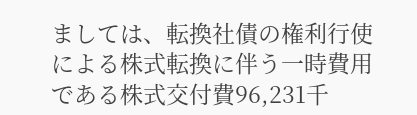ましては、転換社債の権利行使による株式転換に伴う一時費用である株式交付費96,231千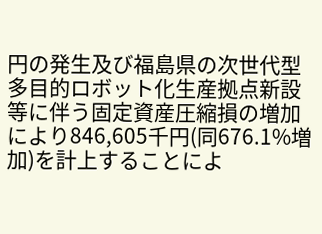円の発生及び福島県の次世代型多目的ロボット化生産拠点新設等に伴う固定資産圧縮損の増加により846,605千円(同676.1%増加)を計上することによ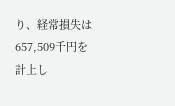り、経常損失は657,509千円を計上し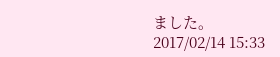ました。
2017/02/14 15:33